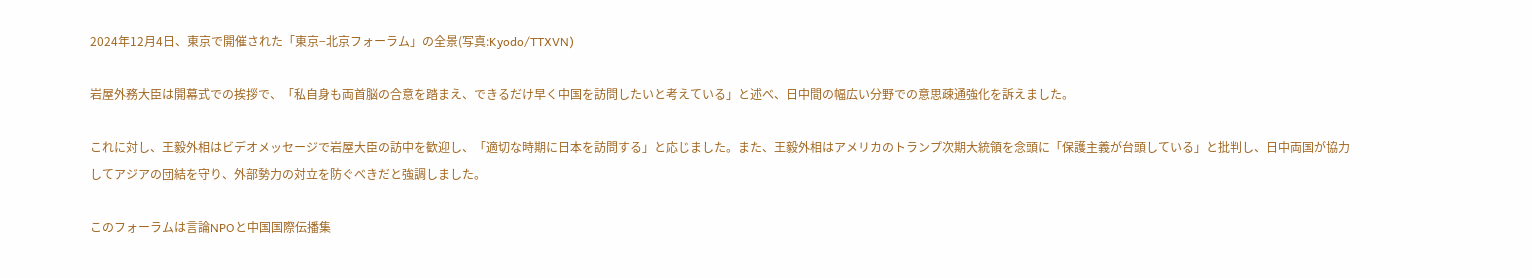2024年12月4日、東京で開催された「東京−北京フォーラム」の全景(写真:Kyodo/TTXVN)

岩屋外務大臣は開幕式での挨拶で、「私自身も両首脳の合意を踏まえ、できるだけ早く中国を訪問したいと考えている」と述べ、日中間の幅広い分野での意思疎通強化を訴えました。

これに対し、王毅外相はビデオメッセージで岩屋大臣の訪中を歓迎し、「適切な時期に日本を訪問する」と応じました。また、王毅外相はアメリカのトランプ次期大統領を念頭に「保護主義が台頭している」と批判し、日中両国が協力してアジアの団結を守り、外部勢力の対立を防ぐべきだと強調しました。

このフォーラムは言論NPOと中国国際伝播集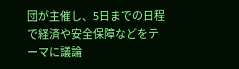団が主催し、5日までの日程で経済や安全保障などをテーマに議論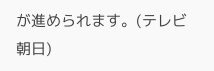が進められます。(テレビ朝日)